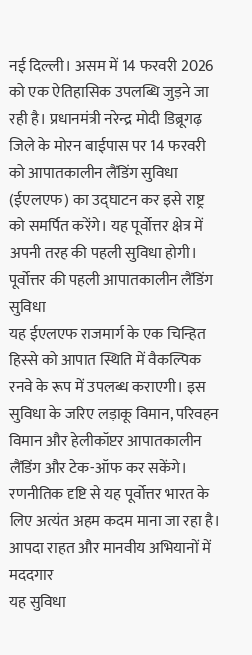नई दिल्ली। असम में 14 फरवरी 2026 को एक ऐतिहासिक उपलब्धि जुड़ने जा रही है। प्रधानमंत्री नरेन्द्र मोदी डिब्रूगढ़ जिले के मोरन बाईपास पर 14 फरवरी को आपातकालीन लैंडिंग सुविधा (ईएलएफ) का उद्घाटन कर इसे राष्ट्र को समर्पित करेंगे। यह पूर्वोत्तर क्षेत्र में अपनी तरह की पहली सुविधा होगी।
पूर्वोत्तर की पहली आपातकालीन लैंडिंग सुविधा
यह ईएलएफ राजमार्ग के एक चिन्हित हिस्से को आपात स्थिति में वैकल्पिक रनवे के रूप में उपलब्ध कराएगी। इस सुविधा के जरिए लड़ाकू विमान, परिवहन विमान और हेलीकॉप्टर आपातकालीन लैंडिंग और टेक-ऑफ कर सकेंगे। रणनीतिक दृष्टि से यह पूर्वोत्तर भारत के लिए अत्यंत अहम कदम माना जा रहा है।
आपदा राहत और मानवीय अभियानों में मददगार
यह सुविधा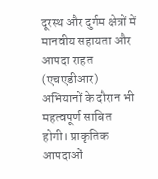दूरस्थ और दुर्गम क्षेत्रों में मानवीय सहायता और आपदा राहत (एचएडीआर) अभियानों के दौरान भी महत्वपूर्ण साबित होगी। प्राकृतिक आपदाओं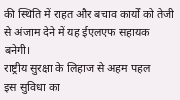की स्थिति में राहत और बचाव कार्यों को तेजी से अंजाम देने में यह ईएलएफ सहायक बनेगी।
राष्ट्रीय सुरक्षा के लिहाज से अहम पहल
इस सुविधा का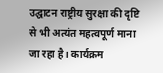उद्घाटन राष्ट्रीय सुरक्षा की दृष्टि से भी अत्यंत महत्वपूर्ण माना जा रहा है। कार्यक्रम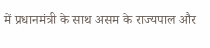में प्रधानमंत्री के साथ असम के राज्यपाल और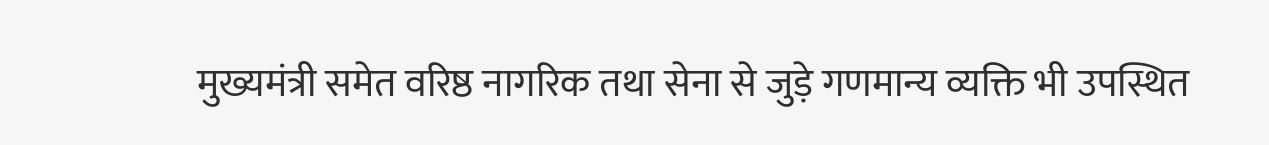मुख्यमंत्री समेत वरिष्ठ नागरिक तथा सेना से जुड़े गणमान्य व्यक्ति भी उपस्थित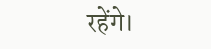रहेंगे।